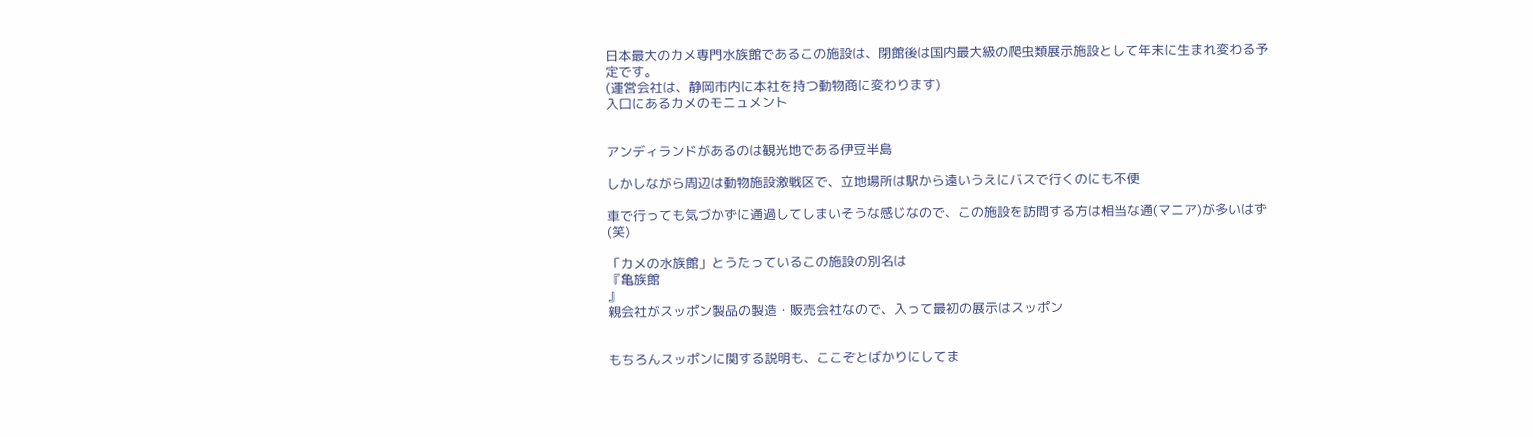日本最大のカメ専門水族館であるこの施設は、閉館後は国内最大級の爬虫類展示施設として年末に生まれ変わる予定です。
(運営会社は、静岡市内に本社を持つ動物商に変わります)
入口にあるカメのモニュメント


アンディランドがあるのは観光地である伊豆半島

しかしながら周辺は動物施設激戦区で、立地場所は駅から遠いうえにバスで行くのにも不便

車で行っても気づかずに通過してしまいそうな感じなので、この施設を訪問する方は相当な通(マニア)が多いはず(笑)

「カメの水族館」とうたっているこの施設の別名は
『亀族館
』
親会社がスッポン製品の製造・販売会社なので、入って最初の展示はスッポン


もちろんスッポンに関する説明も、ここぞとばかりにしてま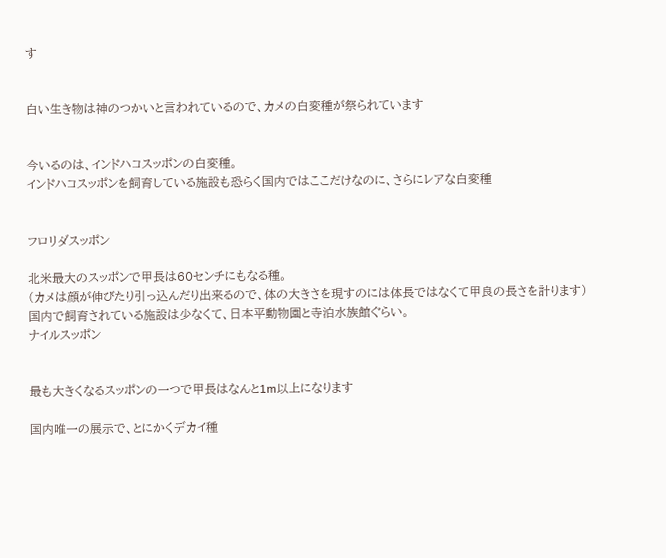す


白い生き物は神のつかいと言われているので、カメの白変種が祭られています


今いるのは、インドハコスッポンの白変種。
インドハコスッポンを飼育している施設も恐らく国内ではここだけなのに、さらにレアな白変種


フロリダスッポン

北米最大のスッポンで甲長は60センチにもなる種。
(カメは顔が伸びたり引っ込んだり出来るので、体の大きさを現すのには体長ではなくて甲良の長さを計ります)
国内で飼育されている施設は少なくて、日本平動物園と寺泊水族館ぐらい。
ナイルスッポン


最も大きくなるスッポンの一つで甲長はなんと1m以上になります

国内唯一の展示で、とにかくデカイ種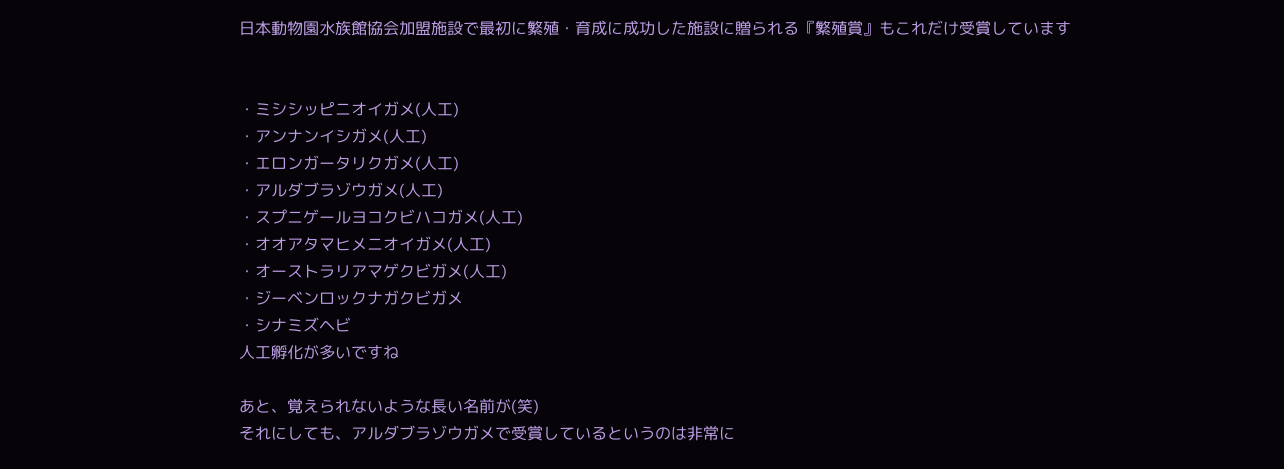日本動物園水族館協会加盟施設で最初に繁殖・育成に成功した施設に贈られる『繁殖賞』もこれだけ受賞しています


・ミシシッピニオイガメ(人工)
・アンナンイシガメ(人工)
・エロンガータリクガメ(人工)
・アルダブラゾウガメ(人工)
・スプニゲールヨコクビハコガメ(人工)
・オオアタマヒメニオイガメ(人工)
・オーストラリアマゲクビガメ(人工)
・ジーベンロックナガクビガメ
・シナミズヘビ
人工孵化が多いですね

あと、覚えられないような長い名前が(笑)
それにしても、アルダブラゾウガメで受賞しているというのは非常に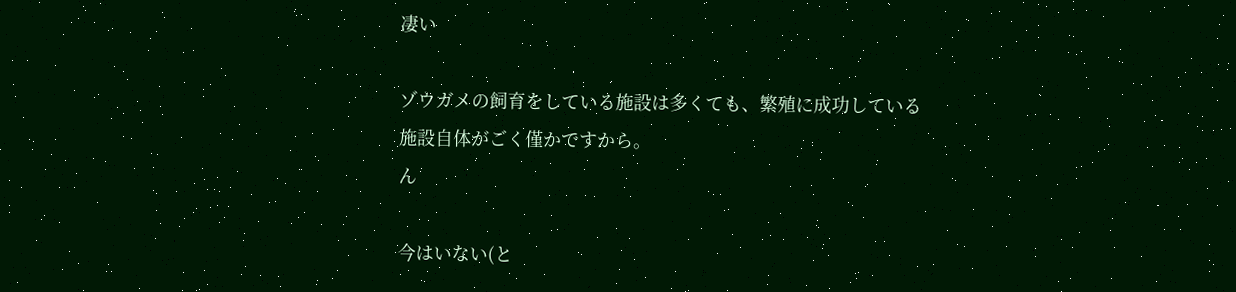凄い

ゾウガメの飼育をしている施設は多くても、繁殖に成功している施設自体がごく僅かですから。
ん

今はいない(と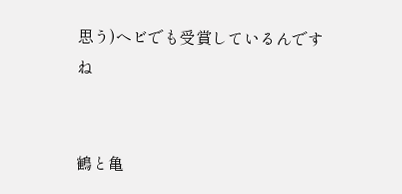思う)ヘビでも受賞しているんですね


鶴と亀